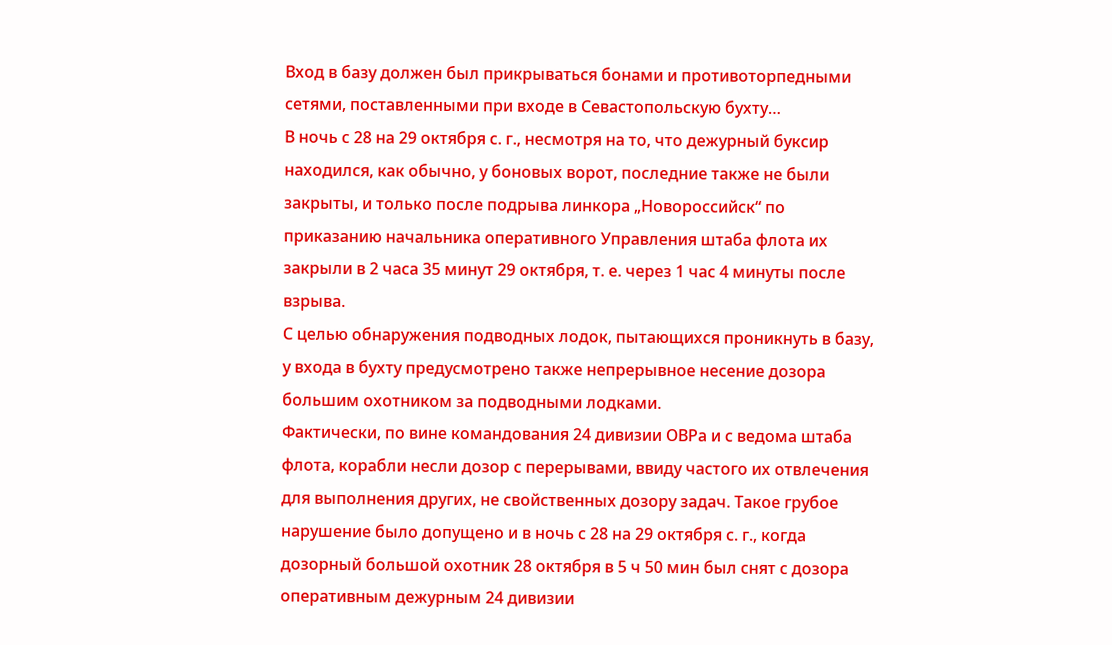Вход в базу должен был прикрываться бонами и противоторпедными сетями, поставленными при входе в Севастопольскую бухту…
В ночь с 28 на 29 октября с. г., несмотря на то, что дежурный буксир находился, как обычно, у боновых ворот, последние также не были закрыты, и только после подрыва линкора „Новороссийск“ по приказанию начальника оперативного Управления штаба флота их закрыли в 2 часа 35 минут 29 октября, т. е. через 1 час 4 минуты после взрыва.
С целью обнаружения подводных лодок, пытающихся проникнуть в базу, у входа в бухту предусмотрено также непрерывное несение дозора большим охотником за подводными лодками.
Фактически, по вине командования 24 дивизии ОВРа и с ведома штаба флота, корабли несли дозор с перерывами, ввиду частого их отвлечения для выполнения других, не свойственных дозору задач. Такое грубое нарушение было допущено и в ночь с 28 на 29 октября с. г., когда дозорный большой охотник 28 октября в 5 ч 50 мин был снят с дозора оперативным дежурным 24 дивизии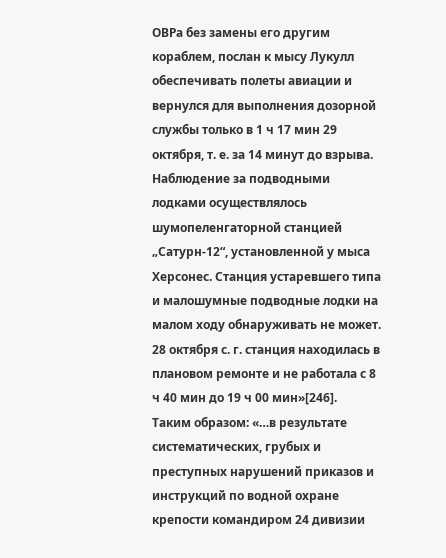ОВРа без замены его другим кораблем, послан к мысу Лукулл обеспечивать полеты авиации и вернулся для выполнения дозорной службы только в 1 ч 17 мин 29 октября, т. е. за 14 минут до взрыва.
Наблюдение за подводными лодками осуществлялось шумопеленгаторной станцией „Сатурн-12“, установленной у мыса Херсонес. Станция устаревшего типа и малошумные подводные лодки на малом ходу обнаруживать не может. 28 октября с. г. станция находилась в плановом ремонте и не работала с 8 ч 40 мин до 19 ч 00 мин»[246].
Таким образом: «…в результате систематических, грубых и преступных нарушений приказов и инструкций по водной охране крепости командиром 24 дивизии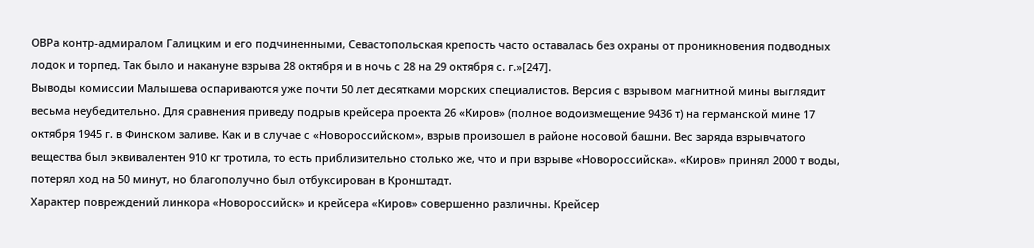ОВРа контр-адмиралом Галицким и его подчиненными, Севастопольская крепость часто оставалась без охраны от проникновения подводных лодок и торпед. Так было и накануне взрыва 28 октября и в ночь с 28 на 29 октября с. г.»[247].
Выводы комиссии Малышева оспариваются уже почти 50 лет десятками морских специалистов. Версия с взрывом магнитной мины выглядит весьма неубедительно. Для сравнения приведу подрыв крейсера проекта 26 «Киров» (полное водоизмещение 9436 т) на германской мине 17 октября 1945 г. в Финском заливе. Как и в случае с «Новороссийском», взрыв произошел в районе носовой башни. Вес заряда взрывчатого вещества был эквивалентен 910 кг тротила, то есть приблизительно столько же, что и при взрыве «Новороссийска». «Киров» принял 2000 т воды, потерял ход на 50 минут, но благополучно был отбуксирован в Кронштадт.
Характер повреждений линкора «Новороссийск» и крейсера «Киров» совершенно различны. Крейсер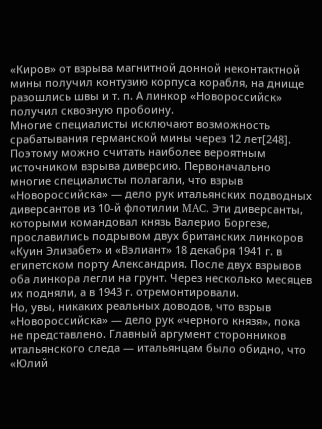«Киров» от взрыва магнитной донной неконтактной мины получил контузию корпуса корабля, на днище разошлись швы и т. п. А линкор «Новороссийск» получил сквозную пробоину.
Многие специалисты исключают возможность срабатывания германской мины через 12 лет[248].
Поэтому можно считать наиболее вероятным источником взрыва диверсию. Первоначально многие специалисты полагали, что взрыв «Новороссийска» — дело рук итальянских подводных диверсантов из 10-й флотилии MAC. Эти диверсанты, которыми командовал князь Валерио Боргезе, прославились подрывом двух британских линкоров «Куин Элизабет» и «Вэлиант» 18 декабря 1941 г. в египетском порту Александрия. После двух взрывов оба линкора легли на грунт. Через несколько месяцев их подняли, а в 1943 г. отремонтировали.
Но, увы, никаких реальных доводов, что взрыв «Новороссийска» — дело рук «черного князя», пока не представлено. Главный аргумент сторонников итальянского следа — итальянцам было обидно, что «Юлий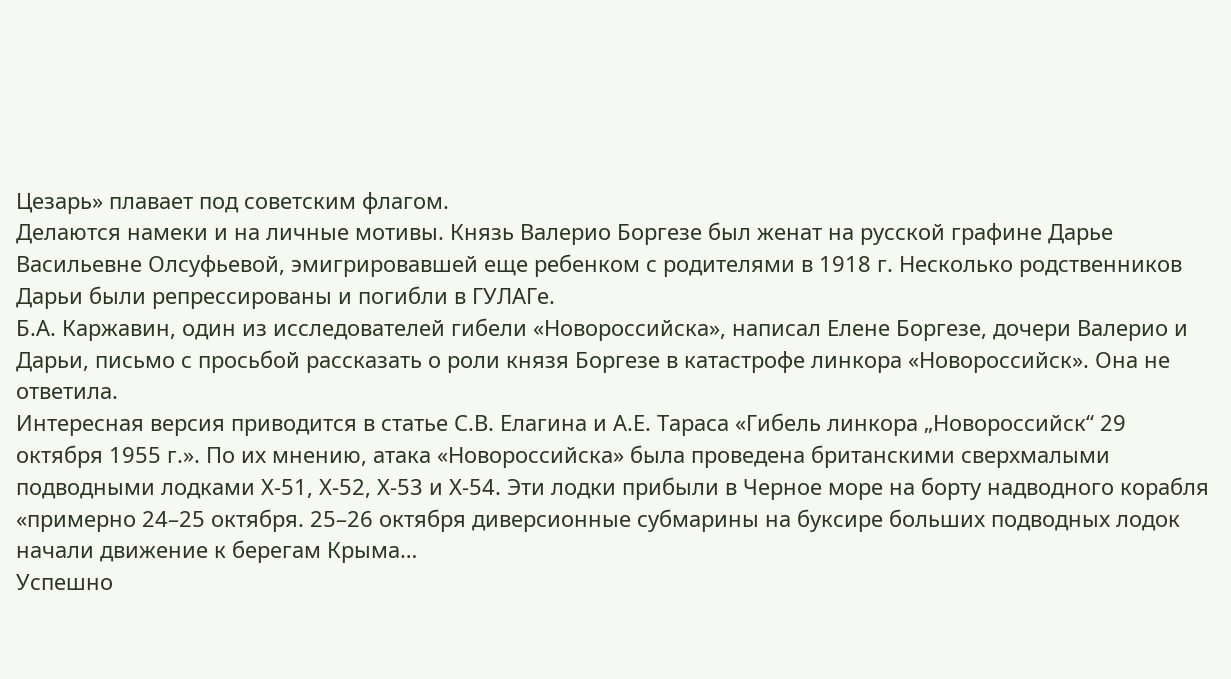Цезарь» плавает под советским флагом.
Делаются намеки и на личные мотивы. Князь Валерио Боргезе был женат на русской графине Дарье Васильевне Олсуфьевой, эмигрировавшей еще ребенком с родителями в 1918 г. Несколько родственников Дарьи были репрессированы и погибли в ГУЛАГе.
Б.А. Каржавин, один из исследователей гибели «Новороссийска», написал Елене Боргезе, дочери Валерио и Дарьи, письмо с просьбой рассказать о роли князя Боргезе в катастрофе линкора «Новороссийск». Она не ответила.
Интересная версия приводится в статье С.В. Елагина и А.Е. Тараса «Гибель линкора „Новороссийск“ 29 октября 1955 г.». По их мнению, атака «Новороссийска» была проведена британскими сверхмалыми подводными лодками Х-51, Х-52, Х-53 и Х-54. Эти лодки прибыли в Черное море на борту надводного корабля «примерно 24–25 октября. 25–26 октября диверсионные субмарины на буксире больших подводных лодок начали движение к берегам Крыма…
Успешно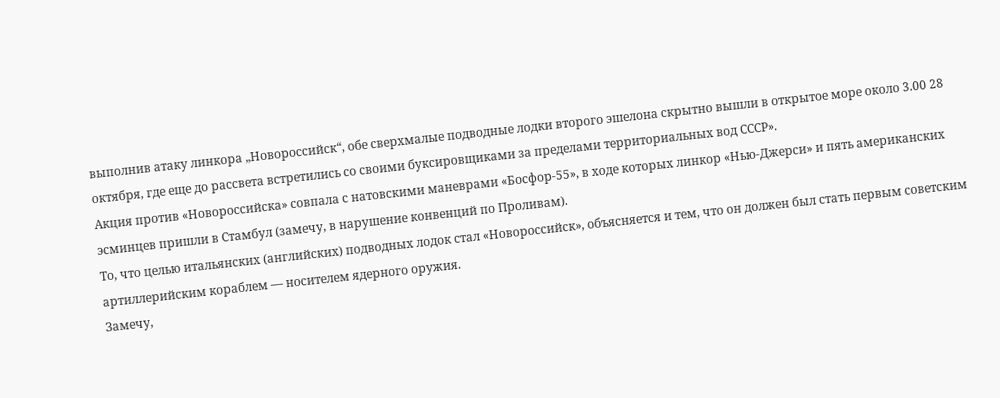выполнив атаку линкора „Новороссийск“, обе сверхмалые подводные лодки второго эшелона скрытно вышли в открытое море около 3.00 28 октября, где еще до рассвета встретились со своими буксировщиками за пределами территориальных вод СССР».
Акция против «Новороссийска» совпала с натовскими маневрами «Босфор-55», в ходе которых линкор «Нью-Джерси» и пять американских эсминцев пришли в Стамбул (замечу, в нарушение конвенций по Проливам).
То, что целью итальянских (английских) подводных лодок стал «Новороссийск», объясняется и тем, что он должен был стать первым советским артиллерийским кораблем — носителем ядерного оружия.
Замечу,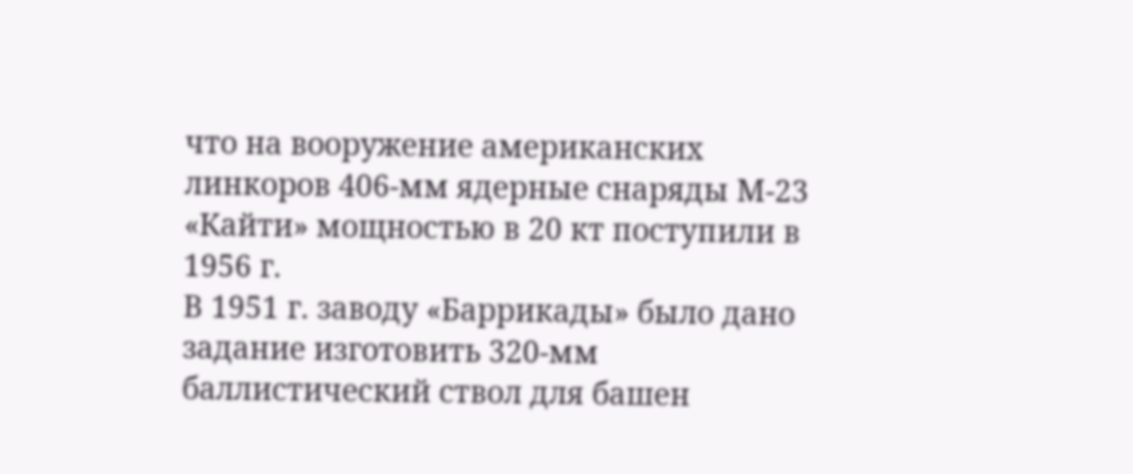что на вооружение американских линкоров 406-мм ядерные снаряды М-23 «Кайти» мощностью в 20 кт поступили в 1956 г.
В 1951 г. заводу «Баррикады» было дано задание изготовить 320-мм баллистический ствол для башен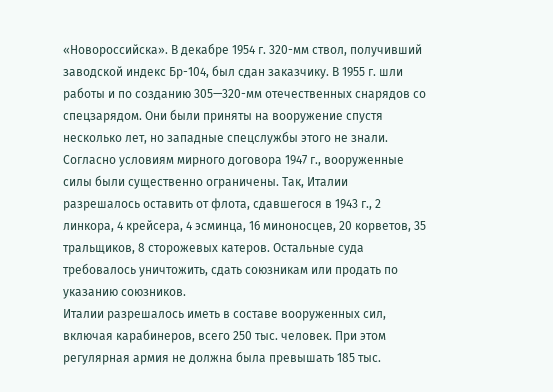«Новороссийска». В декабре 1954 г. 320-мм ствол, получивший заводской индекс Бр-104, был сдан заказчику. В 1955 г. шли работы и по созданию 305—320-мм отечественных снарядов со спецзарядом. Они были приняты на вооружение спустя несколько лет, но западные спецслужбы этого не знали.
Согласно условиям мирного договора 1947 г., вооруженные силы были существенно ограничены. Так, Италии разрешалось оставить от флота, сдавшегося в 1943 г., 2 линкора, 4 крейсера, 4 эсминца, 16 миноносцев, 20 корветов, 35 тральщиков, 8 сторожевых катеров. Остальные суда требовалось уничтожить, сдать союзникам или продать по указанию союзников.
Италии разрешалось иметь в составе вооруженных сил, включая карабинеров, всего 250 тыс. человек. При этом регулярная армия не должна была превышать 185 тыс.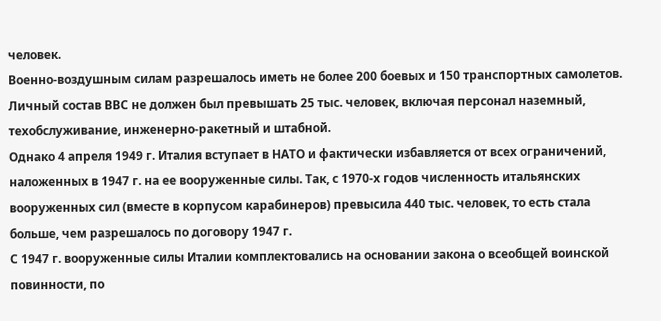человек.
Военно-воздушным силам разрешалось иметь не более 200 боевых и 150 транспортных самолетов. Личный состав ВВС не должен был превышать 25 тыс. человек, включая персонал наземный, техобслуживание, инженерно-ракетный и штабной.
Однако 4 апреля 1949 г. Италия вступает в НАТО и фактически избавляется от всех ограничений, наложенных в 1947 г. на ее вооруженные силы. Так, с 1970-х годов численность итальянских вооруженных сил (вместе в корпусом карабинеров) превысила 440 тыс. человек, то есть стала больше, чем разрешалось по договору 1947 г.
С 1947 г. вооруженные силы Италии комплектовались на основании закона о всеобщей воинской повинности, по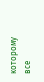которому все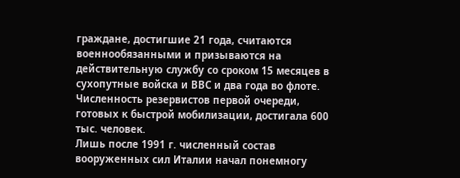граждане, достигшие 21 года, считаются военнообязанными и призываются на действительную службу со сроком 15 месяцев в сухопутные войска и ВВС и два года во флоте. Численность резервистов первой очереди, готовых к быстрой мобилизации, достигала 600 тыс. человек.
Лишь после 1991 г. численный состав вооруженных сил Италии начал понемногу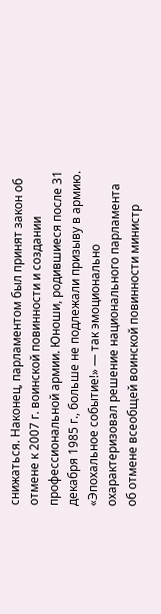снижаться. Наконец, парламентом был принят закон об отмене к 2007 г. воинской повинности и создании профессиональной армии. Юноши, родившиеся после 31 декабря 1985 г., больше не подлежали призыву в армию. «Эпохальное событие!» — так эмоционально охарактеризовал решение национального парламента об отмене всеобщей воинской повинности министр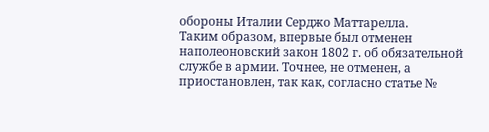обороны Италии Серджо Маттарелла.
Таким образом, впервые был отменен наполеоновский закон 1802 г. об обязательной службе в армии. Точнее, не отменен, а приостановлен, так как, согласно статье №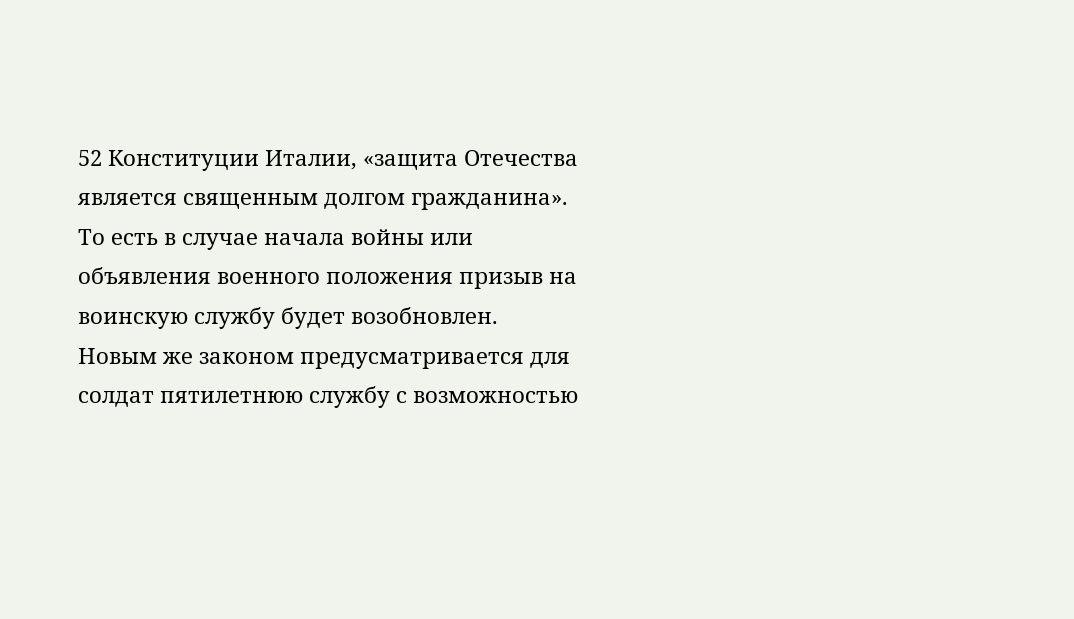52 Конституции Италии, «защита Отечества является священным долгом гражданина». То есть в случае начала войны или объявления военного положения призыв на воинскую службу будет возобновлен.
Новым же законом предусматривается для солдат пятилетнюю службу с возможностью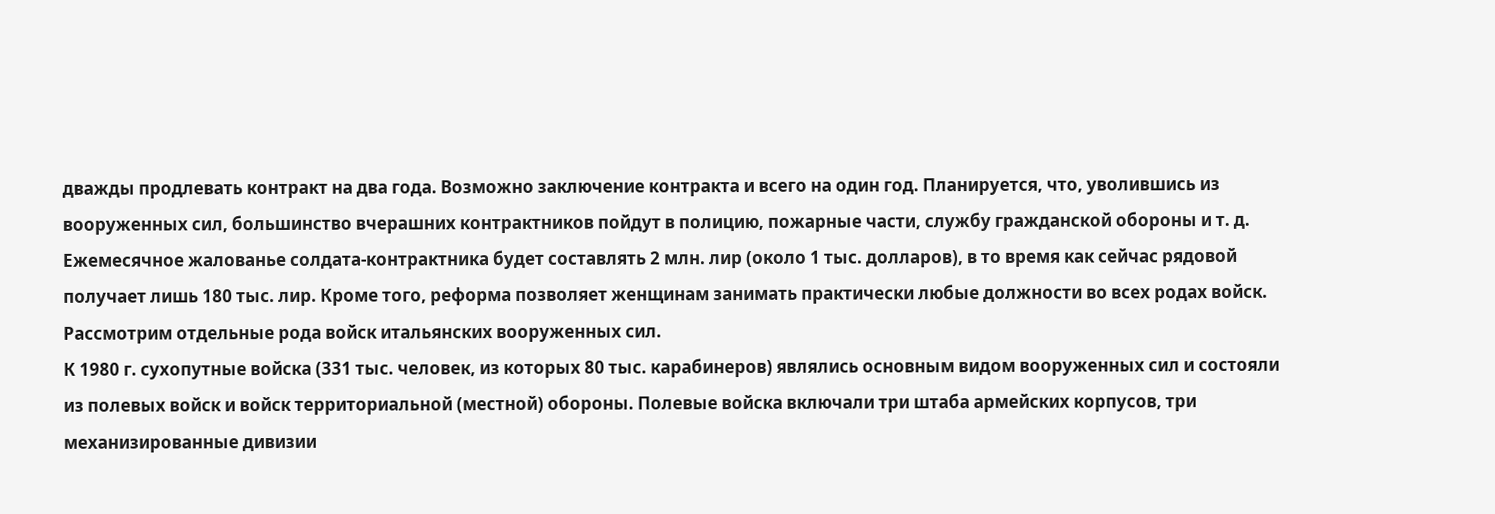дважды продлевать контракт на два года. Возможно заключение контракта и всего на один год. Планируется, что, уволившись из вооруженных сил, большинство вчерашних контрактников пойдут в полицию, пожарные части, службу гражданской обороны и т. д.
Ежемесячное жалованье солдата-контрактника будет составлять 2 млн. лир (около 1 тыс. долларов), в то время как сейчас рядовой получает лишь 180 тыс. лир. Кроме того, реформа позволяет женщинам занимать практически любые должности во всех родах войск.
Рассмотрим отдельные рода войск итальянских вооруженных сил.
К 1980 г. сухопутные войска (331 тыс. человек, из которых 80 тыс. карабинеров) являлись основным видом вооруженных сил и состояли из полевых войск и войск территориальной (местной) обороны. Полевые войска включали три штаба армейских корпусов, три механизированные дивизии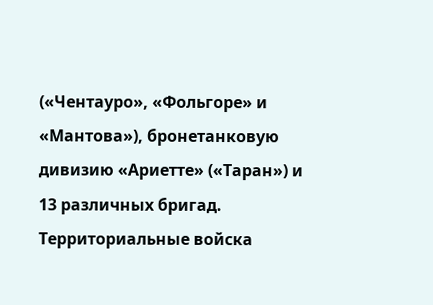(«Чентауро», «Фольгоре» и «Мантова»), бронетанковую дивизию «Ариетте» («Таран») и 13 различных бригад. Территориальные войска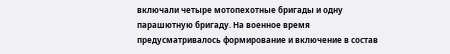включали четыре мотопехотные бригады и одну парашютную бригаду. На военное время предусматривалось формирование и включение в состав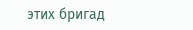этих бригад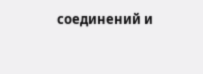соединений и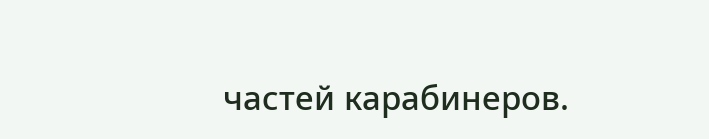частей карабинеров.